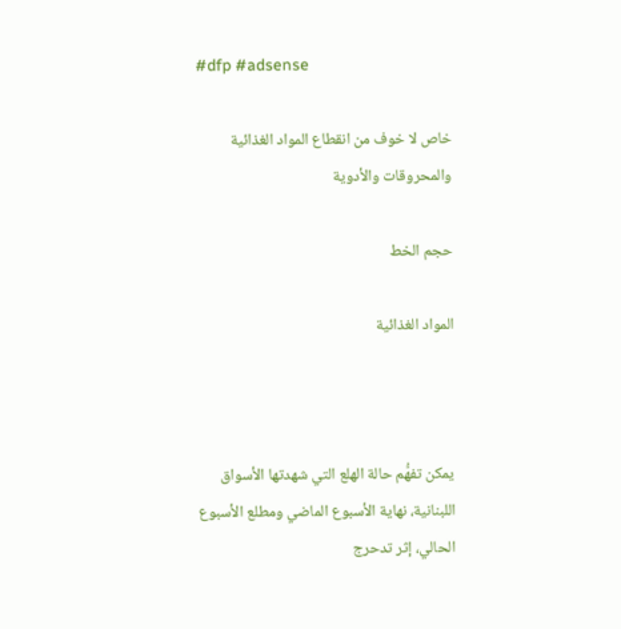#dfp #adsense

خاص لا خوف من انقطاع المواد الغذائية والمحروقات والأدوية

حجم الخط

المواد الغذائية



يمكن تفهُّم حالة الهلع التي شهدتها الأسواق اللبنانية، نهاية الأسبوع الماضي ومطلع الأسبوع الحالي، إثر تدحرج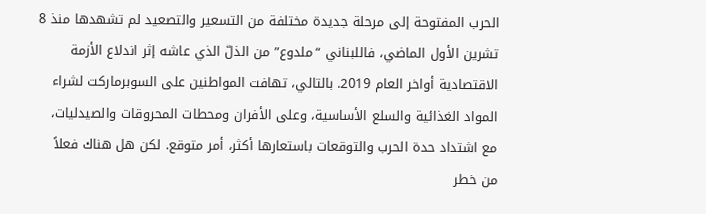الحرب المفتوحة إلى مرحلة جديدة مختلفة من التسعير والتصعيد لم تشهدها منذ 8 تشرين الأول الماضي، فاللبناني “ملدوع” من الذلّ الذي عاشه إثر اندلاع الأزمة الاقتصادية أواخر العام 2019. بالتالي، تهافت المواطنين على السوبرماركت لشراء المواد الغذائية والسلع الأساسية، وعلى الأفران ومحطات المحروقات والصيدليات، مع اشتداد حدة الحرب والتوقعات باستعارها أكثر، أمر متوقع. لكن هل هناك فعلاً من خطر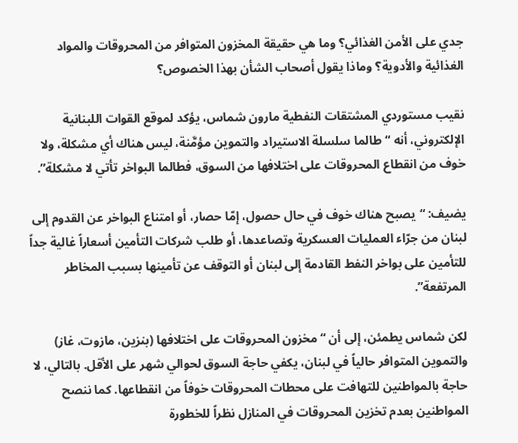جدي على الأمن الغذائي؟ وما هي حقيقة المخزون المتوافر من المحروقات والمواد الغذائية والأدوية؟ وماذا يقول أصحاب الشأن بهذا الخصوص؟

نقيب مستوردي المشتقات النفطية مارون شماس، يؤكد لموقع القوات اللبنانية الإلكتروني، أنه “طالما سلسلة الاستيراد والتموين مؤمَّنة، ليس هناك أي مشكلة، ولا خوف من انقطاع المحروقات على اختلافها من السوق، فطالما البواخر تأتي لا مشكلة”.

يضيف: “يصبح هناك خوف في حال حصول، إمّا حصار، أو امتناع البواخر عن القدوم إلى لبنان من جرّاء العمليات العسكرية وتصاعدها، أو طلب شركات التأمين أسعاراً غالية جداً للتأمين على بواخر النفط القادمة إلى لبنان أو التوقف عن تأمينها بسبب المخاطر المرتفعة”.

لكن شماس يطمئن، إلى أن “مخزون المحروقات على اختلافها (بنزين، مازوت، غاز) والتموين المتوافر حالياً في لبنان، يكفي حاجة السوق لحوالي شهر على الأقل. بالتالي، لا حاجة بالمواطنين للتهافت على محطات المحروقات خوفاً من انقطاعها. كما ننصح المواطنين بعدم تخزين المحروقات في المنازل نظراً للخطورة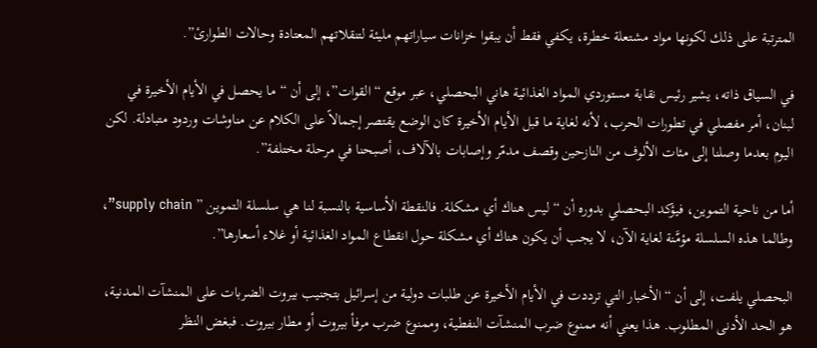المترتبة على ذلك لكونها مواد مشتعلة خطرة، يكفي فقط أن يبقوا خزانات سياراتهم مليئة لتنقلاتهم المعتادة وحالات الطوارئ”.

في السياق ذاته، يشير رئيس نقابة مستوردي المواد الغذائية هاني البحصلي، عبر موقع “القوات”، إلى أن “ما يحصل في الأيام الأخيرة في لبنان، أمر مفصلي في تطورات الحرب، لأنه لغاية ما قبل الأيام الأخيرة كان الوضع يقتصر إجمالاً على الكلام عن مناوشات وردود متبادلة. لكن اليوم بعدما وصلنا إلى مئات الألوف من النازحين وقصف مدمّر وإصابات بالآلاف، أصبحنا في مرحلة مختلفة”.

أما من ناحية التموين، فيؤكد البحصلي بدوره أن “ليس هناك أي مشكلة. فالنقطة الأساسية بالنسبة لنا هي سلسلة التموين ” supply chain”، وطالما هذه السلسلة مؤمَّنة لغاية الآن، لا يجب أن يكون هناك أي مشكلة حول انقطاع المواد الغذائية أو غلاء أسعارها”.

البحصلي يلفت، إلى أن “الأخبار التي ترددت في الأيام الأخيرة عن طلبات دولية من إسرائيل بتجنيب بيروت الضربات على المنشآت المدنية، هو الحد الأدنى المطلوب. هذا يعني أنه ممنوع ضرب المنشآت النفطية، وممنوع ضرب مرفأ بيروت أو مطار بيروت. فبغض النظر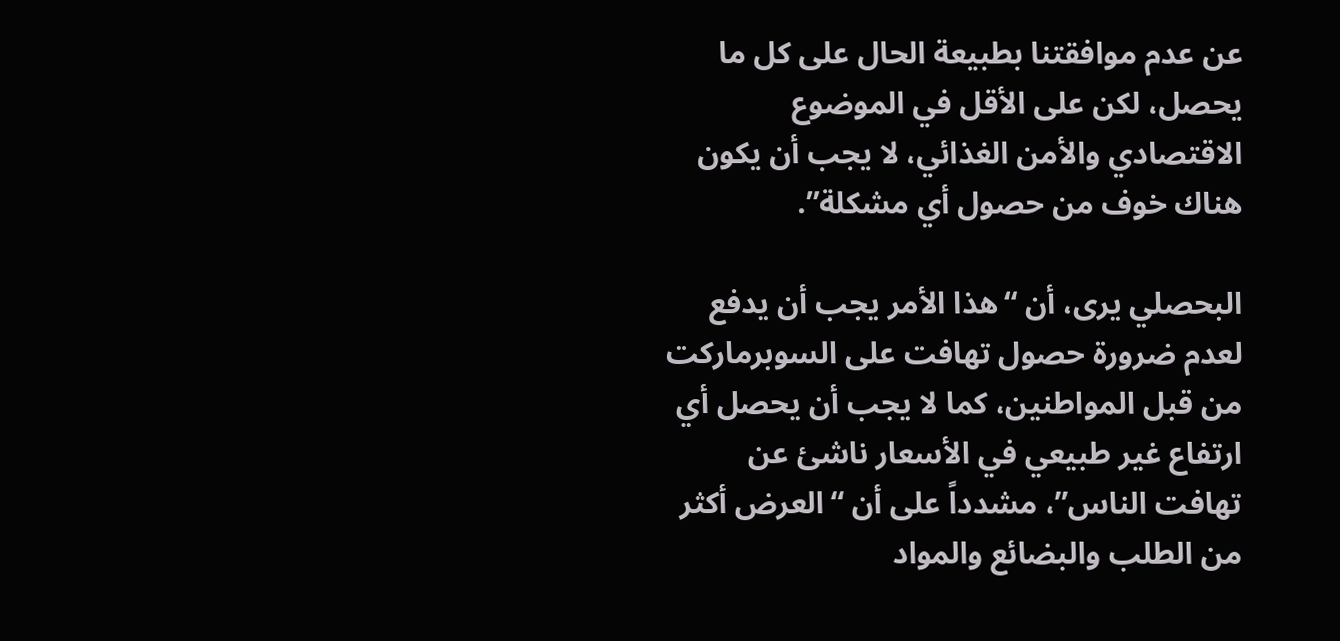عن عدم موافقتنا بطبيعة الحال على كل ما يحصل، لكن على الأقل في الموضوع الاقتصادي والأمن الغذائي، لا يجب أن يكون هناك خوف من حصول أي مشكلة”.

البحصلي يرى، أن “هذا الأمر يجب أن يدفع لعدم ضرورة حصول تهافت على السوبرماركت من قبل المواطنين، كما لا يجب أن يحصل أي ارتفاع غير طبيعي في الأسعار ناشئ عن تهافت الناس”، مشدداً على أن “العرض أكثر من الطلب والبضائع والمواد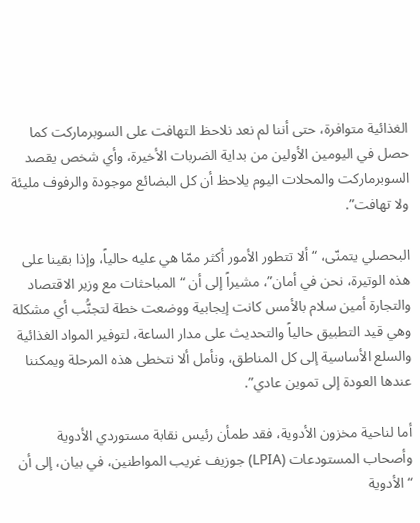الغذائية متوافرة، حتى أننا لم نعد نلاحظ التهافت على السوبرماركت كما حصل في اليومين الأولين من بداية الضربات الأخيرة، وأي شخص يقصد السوبرماركت والمحلات اليوم يلاحظ أن كل البضائع موجودة والرفوف مليئة ولا تهافت”.

البحصلي يتمنّى، “ألا تتطور الأمور أكثر ممّا هي عليه حالياً، وإذا بقينا على هذه الوتيرة، نحن في أمان”، مشيراً إلى أن “المباحثات مع وزير الاقتصاد والتجارة أمين سلام بالأمس كانت إيجابية ووضعت خطة لتجنُّب أي مشكلة وهي قيد التطبيق حالياً والتحديث على مدار الساعة، لتوفير المواد الغذائية والسلع الأساسية إلى كل المناطق، ونأمل ألا نتخطى هذه المرحلة ويمكننا عندها العودة إلى تموين عادي”.

أما لناحية مخزون الأدوية، فقد طمأن رئيس نقابة مستوردي الأدوية وأصحاب المستودعات (LPIA) جوزيف غريب المواطنين، في بيان، إلى أن “الأدوية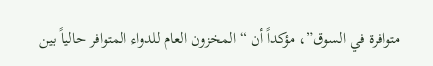متوافرة في السوق”، مؤكداً أن “المخزون العام للدواء المتوافر حالياً بين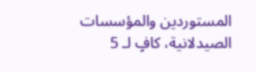المستوردين والمؤسسات الصيدلانية، كافٍ لـ 5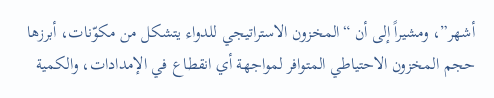أشهر”، ومشيراً إلى أن “المخزون الاستراتيجي للدواء يتشكل من مكوّنات، أبرزها حجم المخزون الاحتياطي المتوافر لمواجهة أي انقطاع في الإمدادات، والكمية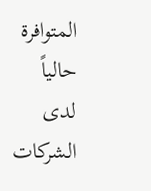المتوافرة حالياً لدى الشركات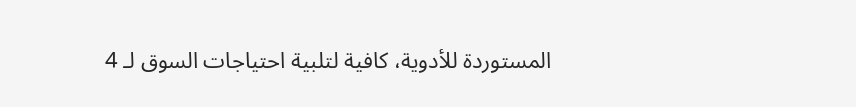المستوردة للأدوية، كافية لتلبية احتياجات السوق لـ 4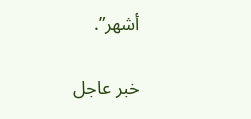أشهر”.

خبر عاجل